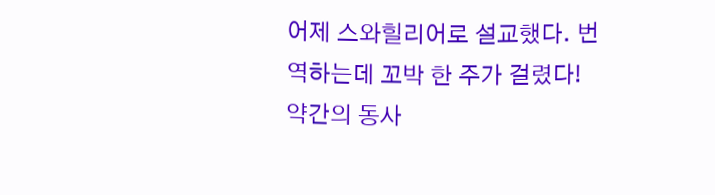어제 스와힐리어로 설교했다. 번역하는데 꼬박 한 주가 걸렸다!
약간의 동사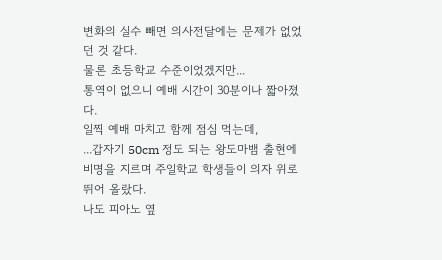변화의 실수 빼면 의사전달에는 문제가 없었던 것 같다.
물론 초등학교 수준이었겠지만...
통역이 없으니 예배 시간이 30분이나 짧아졌다.
일찍 예배 마치고 함께 점심 먹는데,
...갑자기 50cm 정도 되는 왕도마뱀 출현에
비명을 지르며 주일학교 학생들이 의자 위로 뛰어 올랐다.
나도 피아노 옆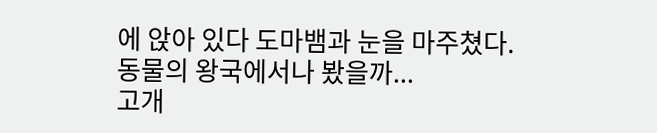에 앉아 있다 도마뱀과 눈을 마주쳤다.
동물의 왕국에서나 봤을까...
고개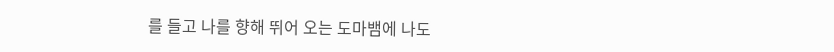를 들고 나를 향해 뛰어 오는 도마뱀에 나도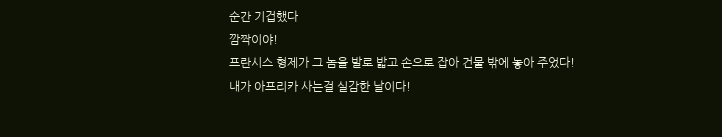순간 기겁했다
깜짝이야!
프란시스 형제가 그 놈을 발로 밟고 손으로 잡아 건물 밖에 놓아 주었다!
내가 아프리카 사는걸 실감한 날이다!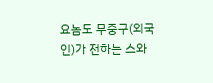요놈도 무중구(외국인)가 전하는 스와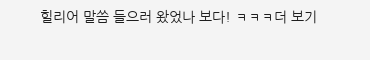힐리어 말씀 들으러 왔었나 보다! ㅋㅋㅋ더 보기